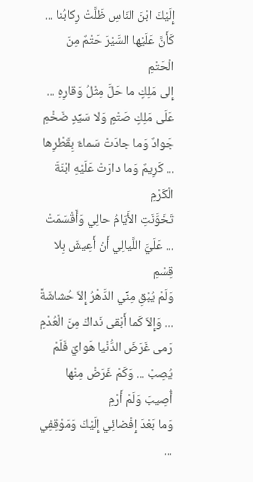إِلَيْكَ ابْنَ النّاسِ ظَلَّتْ رِكابُنا ... كَأَنَّ عَلَيْها السَّيْرَ حَتْمٌ مِنَ الْحَتْمِ
إِلى مَلِكٍ ما حَلَّ مِثْلُ وَقارِهِ ... عَلَى مَلِكٍ صَتْمٍ وَلا سَيِّدٍ ضَخْمِ
جَوادٌ وَما جادَتْ سَماءٌ بِقَطْرِها ... كَرِيمٌ وَما دارَتْ عَلَيْهِ ابْنَةَ الْكَرْمِ
تَخَوَّنَتِ الأَيّامُ حالِي وَأَقْسَمَتْ ... عَلَيَّ اللَّيالِي أَنْ أَعِيشَ بِلا قِسْمِ
وَلَمْ يُبْقِ مِنِّي الدَّهْرُ إِلاّ حُشاشَةً ... وَإِلاّ كَما أَبْقى نَداكَ مِنَ الْعُدْمِ
رَمى غَرَضَ الدُّنْيا هَوايَ فَلَمْ يُصِبْ ... وَكَمْ غَرَضْ مِنْها أُصِيبَ وَلَمْ أَرْمِ
وَما بَعْدَ إِفْضائِي إِلَيْكَ وَمَوْقِفِي ...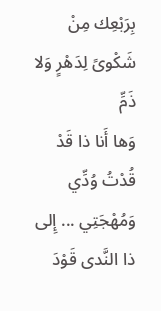بِرَبْعِك مِنْ شَكْوىً لِدَهْرٍ وَلا ذَمِّ
وَها أَنا ذا قَدْ قُدْتُ وُدِّي وَمُهْجَتِي ... إِلى ذا النَّدى قَوْدَ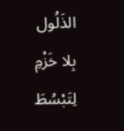الذَلُول بِلا خَزْمِ
لِتَبْسُطَ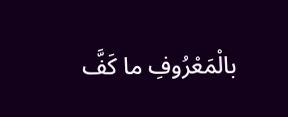بالْمَعْرُوفِ ما كَفَّ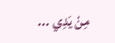مِنْ يَدِي ...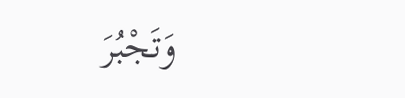وَتَجْبُرَ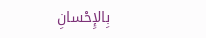بِالإِحْسانِ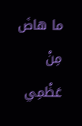ما هاضَ مِنْ عَظْمِي